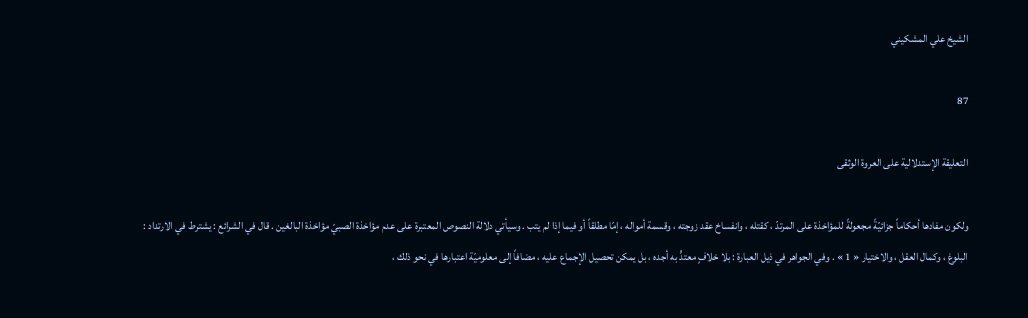الشيخ علي المشكيني

87

التعليقة الإستدلالية على العروة الوثقى

ولكون مفادها أحكاماً جزائيّةً مجعولةً للمؤاخذة على المرتدّ ، كقتله ، وانفساخ عقد زوجته ، وقسمة أمواله ، إمّا مطلقاً أو فيما إذا لم يتب . وسيأتي دلالة النصوص المعتبرة على عدم مؤاخذة الصبيّ مؤاخذة البالغين . قال في الشرائع : يشترط في الارتداد : البلوغ ، وكمال العقل ، والاختيار « 1 » . وفي الجواهر في ذيل العبارة : بلا خلافٍ معتدٍّ به أجده ، بل يمكن تحصيل الإجماع عليه ، مضافاً إلى معلوميّة اعتبارها في نحو ذلك ،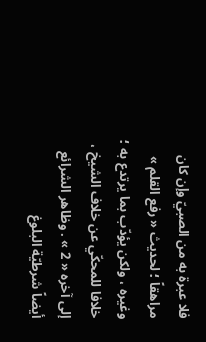فلا عبرة به من الصبيّ وإن كان مراهقاً ؛ لحديث « رفع القلم » وغيره ، ولكن يؤدّب بما يرتدع به ؛ خلافا للمحكّي عن خلاف الشيخ ، إلى آخره « 2 » . وظاهر الشرائع أيضاً شرطيّة البلوغ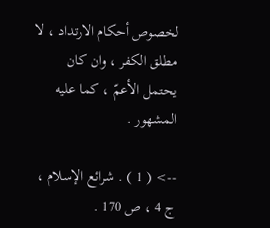لخصوص أحكام الارتداد ، لا مطلق الكفر ، وان كان يحتمل الأعمّ ، كما عليه المشهور .

--> ( 1 ) . شرائع الإسلام ، ج 4 ، ص 170 .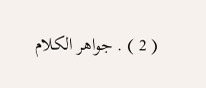( 2 ) . جواهر الكلام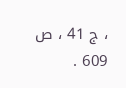، ج 41 ، ص 609 .